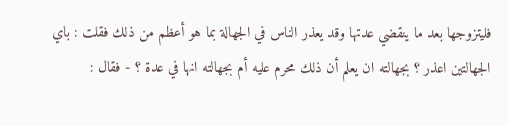فليتزوجها بعد ما ينقضي عدتها وقد يعذر الناس في الجهالة بما هو أعظم من ذلك فقلت : باي
الجهالتين اعذر ؟ بجهالته ان يعلم أن ذلك محرم عليه أم بجهالته انها في عدة ؟ - فقال :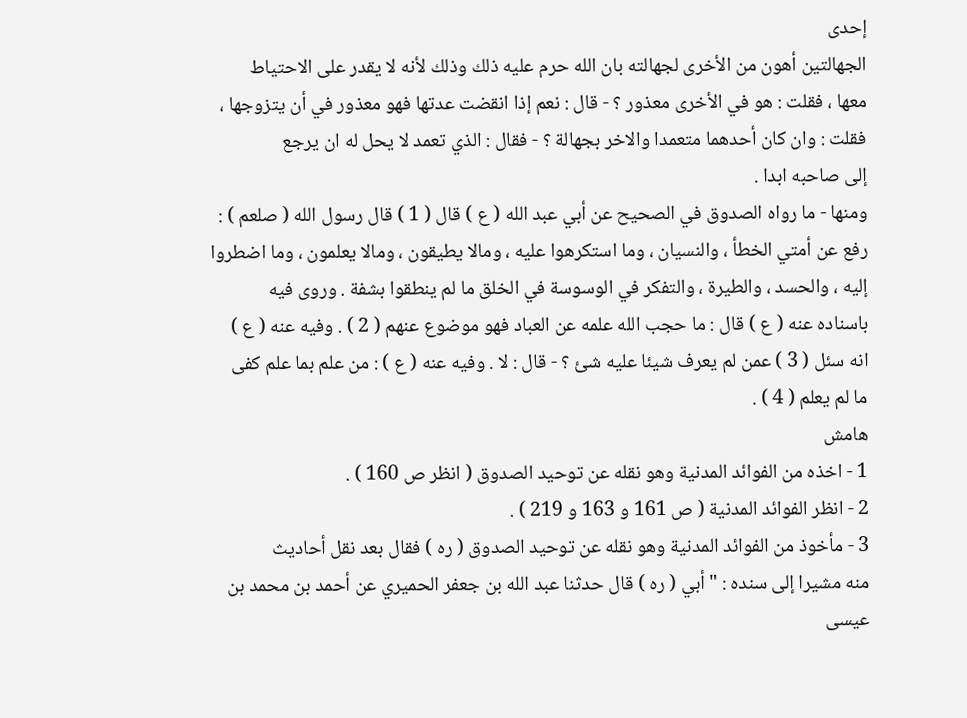إحدى
الجهالتين أهون من الأخرى لجهالته بان الله حرم عليه ذلك وذلك لأنه لا يقدر على الاحتياط
معها ، فقلت : هو في الأخرى معذور ؟ - قال : نعم إذا انقضت عدتها فهو معذور في أن يتزوجها ،
فقلت : وان كان أحدهما متعمدا والاخر بجهالة ؟ - فقال : الذي تعمد لا يحل له ان يرجع
إلى صاحبه ابدا .
ومنها - ما رواه الصدوق في الصحيح عن أبي عبد الله ( ع ) قال ( 1 ) قال رسول الله ( صلعم ) :
رفع عن أمتي الخطأ ، والنسيان ، وما استكرهوا عليه ، ومالا يطيقون ، ومالا يعلمون ، وما اضطروا
إليه ، والحسد ، والطيرة ، والتفكر في الوسوسة في الخلق ما لم ينطقوا بشفة . وروى فيه
باسناده عنه ( ع ) قال : ما حجب الله علمه عن العباد فهو موضوع عنهم ( 2 ) . وفيه عنه ( ع )
انه سئل ( 3 ) عمن لم يعرف شيئا عليه شئ ؟ - قال : لا . وفيه عنه ( ع ) : من علم بما علم كفى
ما لم يعلم ( 4 ) .
هامش
1 - اخذه من الفوائد المدنية وهو نقله عن توحيد الصدوق ( انظر ص 160 ) .
2 - انظر الفوائد المدنية ( ص 161 و 163 و 219 ) .
3 - مأخوذ من الفوائد المدنية وهو نقله عن توحيد الصدوق ( ره ) فقال بعد نقل أحاديث
منه مشيرا إلى سنده : " أبي ( ره ) قال حدثنا عبد الله بن جعفر الحميري عن أحمد بن محمد بن
عيسى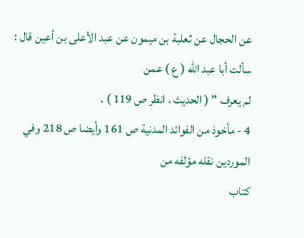عن الحجال عن ثعلبة بن ميمون عن عبد الأعلى بن أعين قال : سألت أبا عبد الله ( ع ) عمن
لم يعرف " ( الحديث ، انظر ص 119 ) .
4 - مأخوذ من الفوائد المدنية ص 161 وأيضا ص 218 وفي الموردين نقله مؤلفه من
كتاب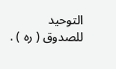التوحيد للصدوق ( ره ) .